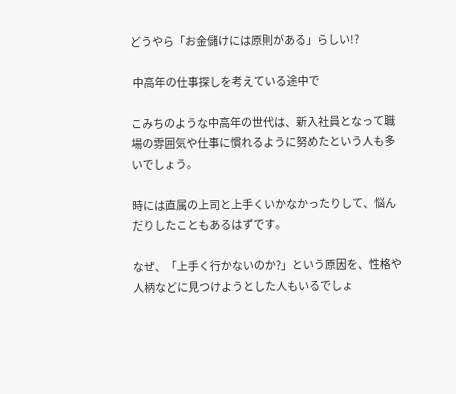どうやら「お金儲けには原則がある」らしい!?

 中高年の仕事探しを考えている途中で

こみちのような中高年の世代は、新入社員となって職場の雰囲気や仕事に慣れるように努めたという人も多いでしょう。

時には直属の上司と上手くいかなかったりして、悩んだりしたこともあるはずです。

なぜ、「上手く行かないのか?」という原因を、性格や人柄などに見つけようとした人もいるでしょ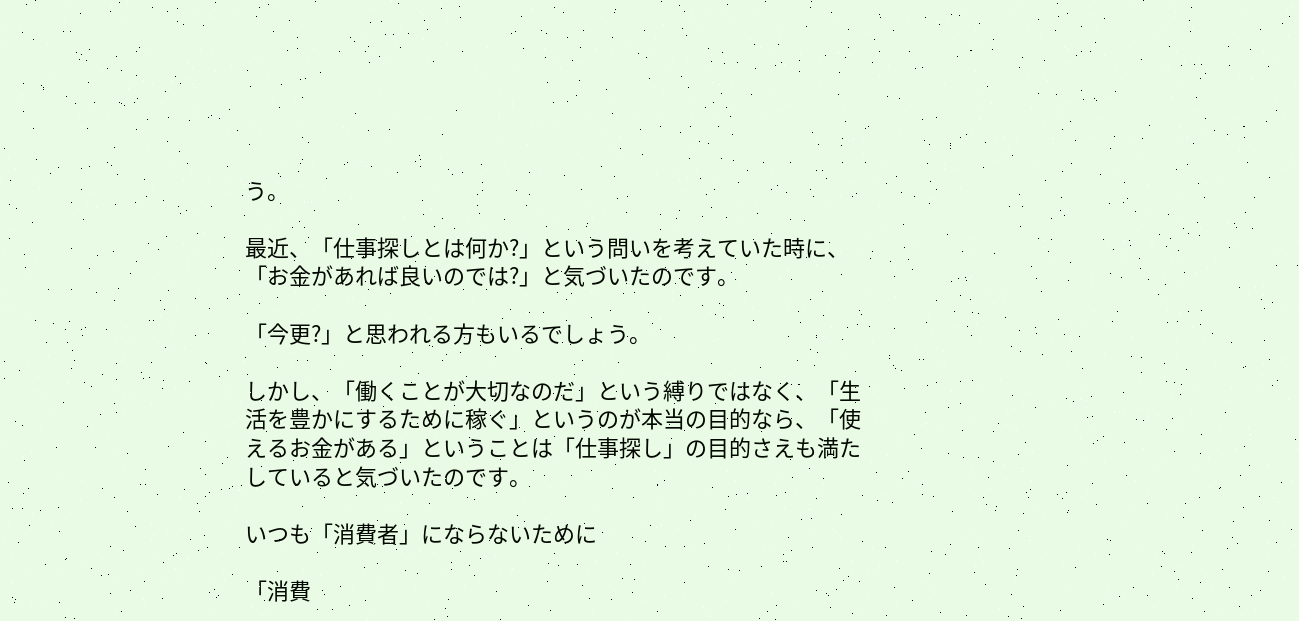う。

最近、「仕事探しとは何か?」という問いを考えていた時に、「お金があれば良いのでは?」と気づいたのです。

「今更?」と思われる方もいるでしょう。

しかし、「働くことが大切なのだ」という縛りではなく、「生活を豊かにするために稼ぐ」というのが本当の目的なら、「使えるお金がある」ということは「仕事探し」の目的さえも満たしていると気づいたのです。

いつも「消費者」にならないために

「消費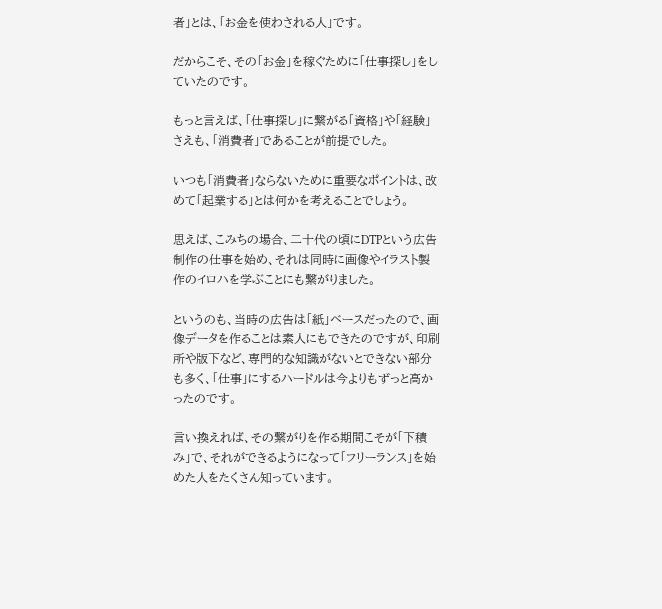者」とは、「お金を使わされる人」です。

だからこそ、その「お金」を稼ぐために「仕事探し」をしていたのです。

もっと言えば、「仕事探し」に繋がる「資格」や「経験」さえも、「消費者」であることが前提でした。

いつも「消費者」ならないために重要なポイントは、改めて「起業する」とは何かを考えることでしょう。

思えば、こみちの場合、二十代の頃にDTPという広告制作の仕事を始め、それは同時に画像やイラスト製作のイロハを学ぶことにも繋がりました。

というのも、当時の広告は「紙」ベースだったので、画像データを作ることは素人にもできたのですが、印刷所や版下など、専門的な知識がないとできない部分も多く、「仕事」にするハードルは今よりもずっと高かったのです。

言い換えれば、その繋がりを作る期間こそが「下積み」で、それができるようになって「フリーランス」を始めた人をたくさん知っています。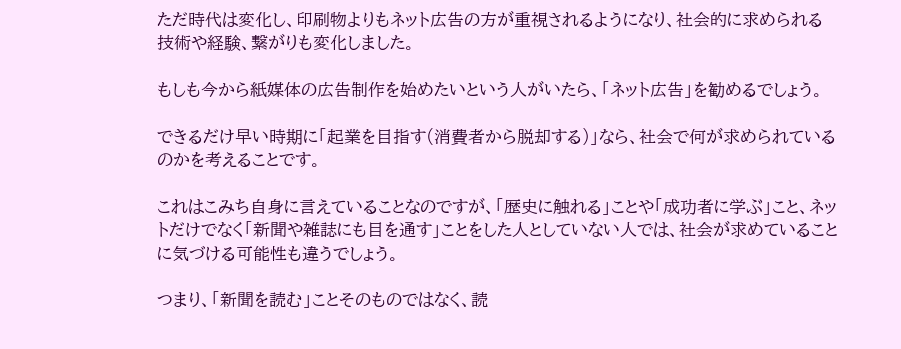ただ時代は変化し、印刷物よりもネット広告の方が重視されるようになり、社会的に求められる技術や経験、繋がりも変化しました。

もしも今から紙媒体の広告制作を始めたいという人がいたら、「ネット広告」を勧めるでしょう。

できるだけ早い時期に「起業を目指す(消費者から脱却する)」なら、社会で何が求められているのかを考えることです。

これはこみち自身に言えていることなのですが、「歴史に触れる」ことや「成功者に学ぶ」こと、ネットだけでなく「新聞や雑誌にも目を通す」ことをした人としていない人では、社会が求めていることに気づける可能性も違うでしょう。

つまり、「新聞を読む」ことそのものではなく、読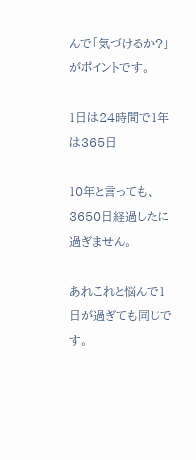んで「気づけるか?」がポイントです。

1日は24時間で1年は365日

10年と言っても、3650日経過したに過ぎません。

あれこれと悩んで1日が過ぎても同じです。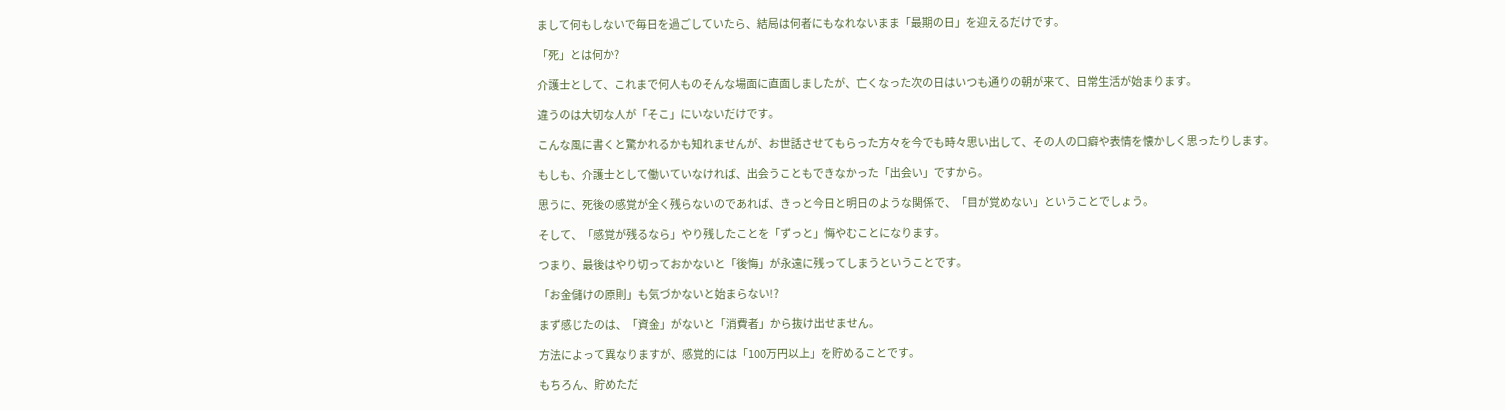まして何もしないで毎日を過ごしていたら、結局は何者にもなれないまま「最期の日」を迎えるだけです。

「死」とは何か?

介護士として、これまで何人ものそんな場面に直面しましたが、亡くなった次の日はいつも通りの朝が来て、日常生活が始まります。

違うのは大切な人が「そこ」にいないだけです。

こんな風に書くと驚かれるかも知れませんが、お世話させてもらった方々を今でも時々思い出して、その人の口癖や表情を懐かしく思ったりします。

もしも、介護士として働いていなければ、出会うこともできなかった「出会い」ですから。

思うに、死後の感覚が全く残らないのであれば、きっと今日と明日のような関係で、「目が覚めない」ということでしょう。

そして、「感覚が残るなら」やり残したことを「ずっと」悔やむことになります。

つまり、最後はやり切っておかないと「後悔」が永遠に残ってしまうということです。

「お金儲けの原則」も気づかないと始まらない!?

まず感じたのは、「資金」がないと「消費者」から抜け出せません。

方法によって異なりますが、感覚的には「100万円以上」を貯めることです。

もちろん、貯めただ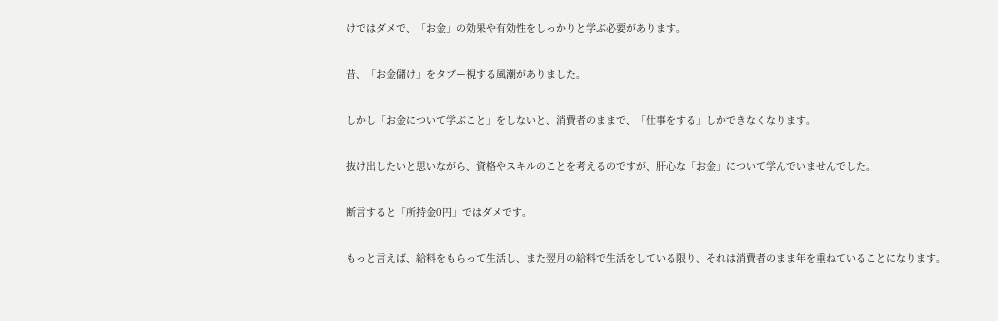けではダメで、「お金」の効果や有効性をしっかりと学ぶ必要があります。

昔、「お金儲け」をタブー視する風潮がありました。

しかし「お金について学ぶこと」をしないと、消費者のままで、「仕事をする」しかできなくなります。

抜け出したいと思いながら、資格やスキルのことを考えるのですが、肝心な「お金」について学んでいませんでした。

断言すると「所持金0円」ではダメです。

もっと言えば、給料をもらって生活し、また翌月の給料で生活をしている限り、それは消費者のまま年を重ねていることになります。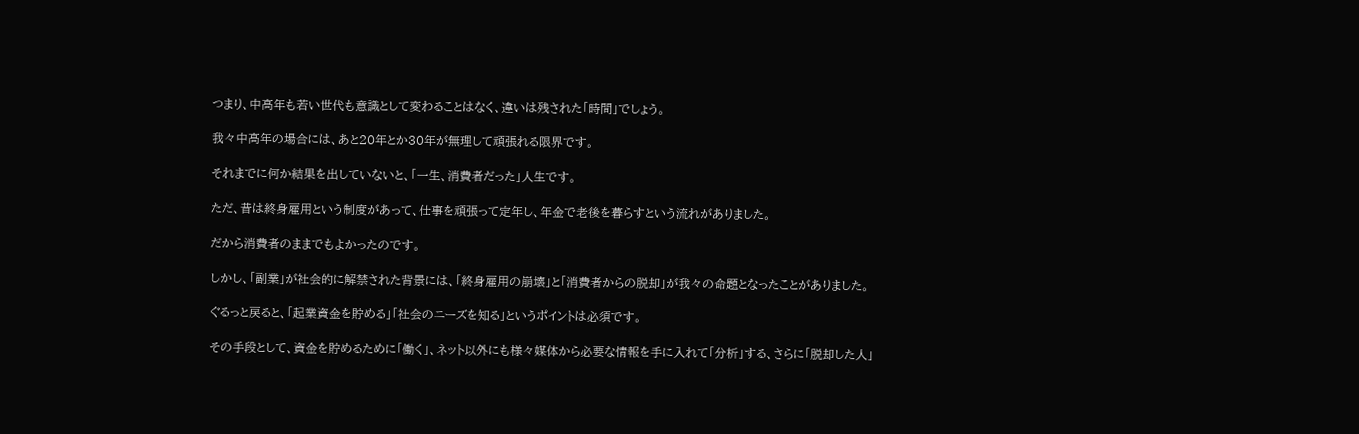つまり、中高年も若い世代も意識として変わることはなく、違いは残された「時間」でしょう。

我々中高年の場合には、あと20年とか30年が無理して頑張れる限界です。

それまでに何か結果を出していないと、「一生、消費者だった」人生です。

ただ、昔は終身雇用という制度があって、仕事を頑張って定年し、年金で老後を暮らすという流れがありました。

だから消費者のままでもよかったのです。

しかし、「副業」が社会的に解禁された背景には、「終身雇用の崩壊」と「消費者からの脱却」が我々の命題となったことがありました。

ぐるっと戻ると、「起業資金を貯める」「社会のニーズを知る」というポイントは必須です。

その手段として、資金を貯めるために「働く」、ネット以外にも様々媒体から必要な情報を手に入れて「分析」する、さらに「脱却した人」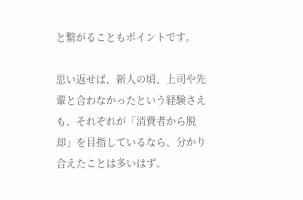と繋がることもポイントです。

思い返せば、新人の頃、上司や先輩と合わなかったという経験さえも、それぞれが「消費者から脱却」を目指しているなら、分かり合えたことは多いはず。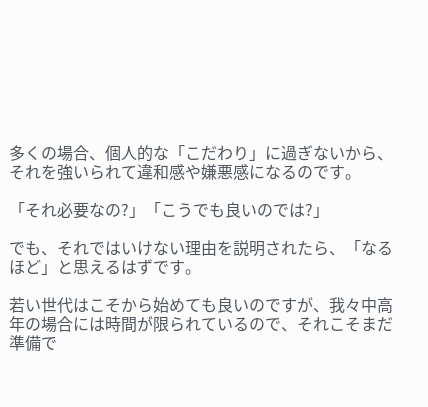多くの場合、個人的な「こだわり」に過ぎないから、それを強いられて違和感や嫌悪感になるのです。

「それ必要なの?」「こうでも良いのでは?」

でも、それではいけない理由を説明されたら、「なるほど」と思えるはずです。

若い世代はこそから始めても良いのですが、我々中高年の場合には時間が限られているので、それこそまだ準備で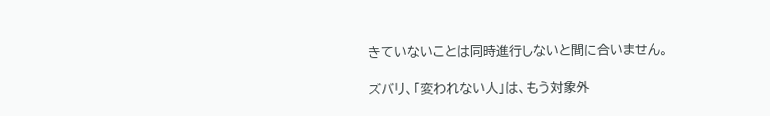きていないことは同時進行しないと間に合いません。

ズバリ、「変われない人」は、もう対象外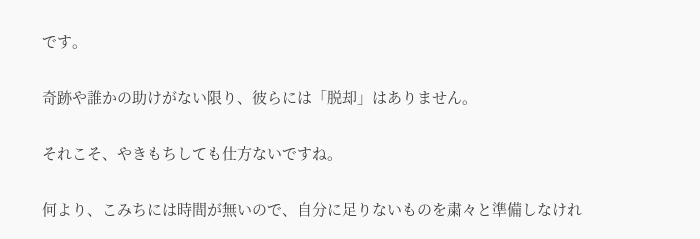です。

奇跡や誰かの助けがない限り、彼らには「脱却」はありません。

それこそ、やきもちしても仕方ないですね。

何より、こみちには時間が無いので、自分に足りないものを粛々と準備しなけれ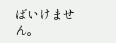ばいけません。